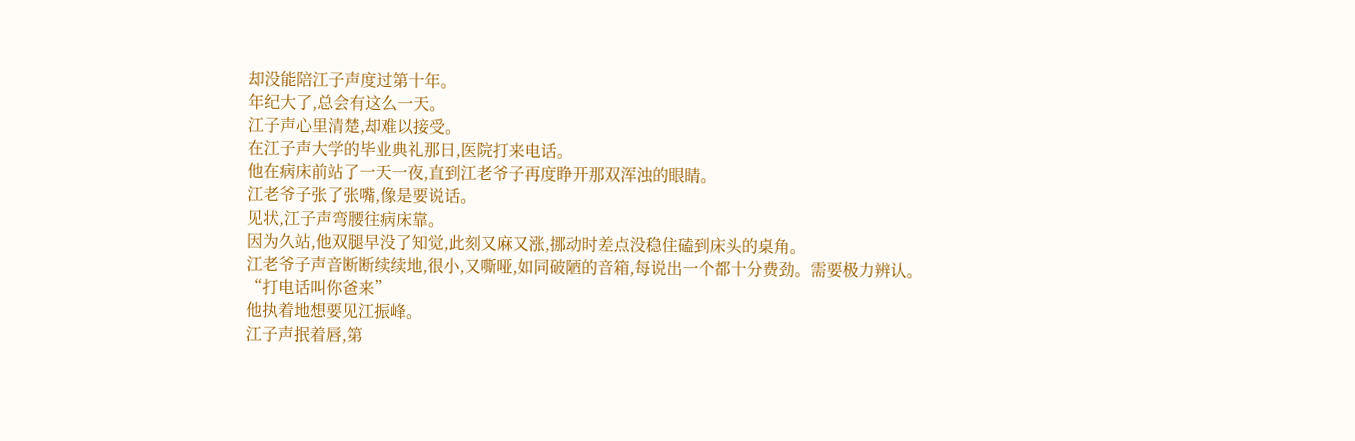却没能陪江子声度过第十年。
年纪大了,总会有这么一天。
江子声心里清楚,却难以接受。
在江子声大学的毕业典礼那日,医院打来电话。
他在病床前站了一天一夜,直到江老爷子再度睁开那双浑浊的眼睛。
江老爷子张了张嘴,像是要说话。
见状,江子声弯腰往病床靠。
因为久站,他双腿早没了知觉,此刻又麻又涨,挪动时差点没稳住磕到床头的桌角。
江老爷子声音断断续续地,很小,又嘶哑,如同破陋的音箱,每说出一个都十分费劲。需要极力辨认。
“打电话叫你爸来”
他执着地想要见江振峰。
江子声抿着唇,第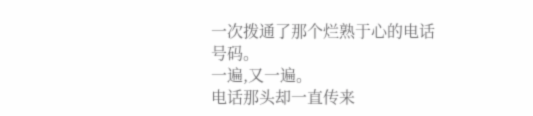一次拨通了那个烂熟于心的电话号码。
一遍,又一遍。
电话那头却一直传来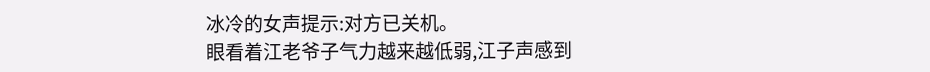冰冷的女声提示:对方已关机。
眼看着江老爷子气力越来越低弱,江子声感到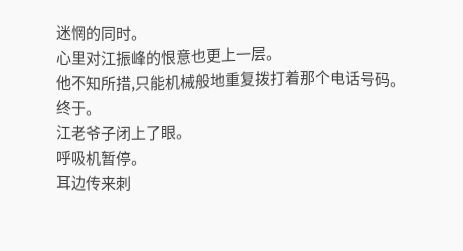迷惘的同时。
心里对江振峰的恨意也更上一层。
他不知所措,只能机械般地重复拨打着那个电话号码。
终于。
江老爷子闭上了眼。
呼吸机暂停。
耳边传来刺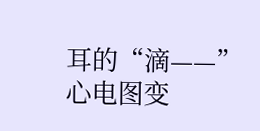耳的“滴——”
心电图变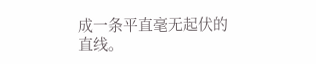成一条平直毫无起伏的直线。